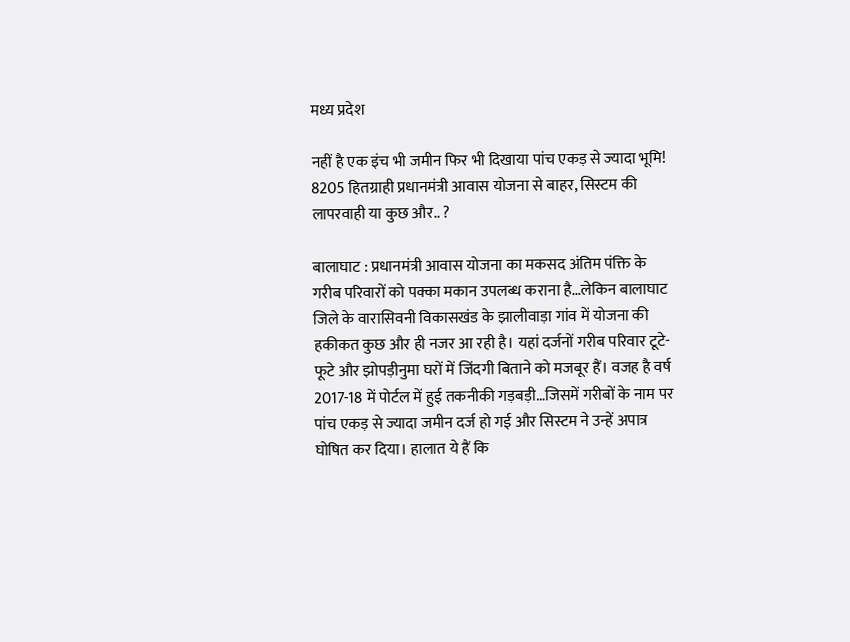मध्य प्रदेश

नहीं है एक इंच भी जमीन फिर भी दिखाया पांच एकड़ से ज्यादा भूमि! 8205 हितग्राही प्रधानमंत्री आवास योजना से बाहर, सिस्टम की लापरवाही या कुछ और.. ?

बालाघाट : प्रधानमंत्री आवास योजना का मकसद अंतिम पंक्ति के गरीब परिवारों को पक्का मकान उपलब्ध कराना है…लेकिन बालाघाट जिले के वारासिवनी विकासखंड के झालीवाड़ा गांव में योजना की हकीकत कुछ और ही नजर आ रही है। यहां दर्जनों गरीब परिवार टूटे-फूटे और झोपड़ीनुमा घरों में जिंदगी बिताने को मजबूर हैं। वजह है वर्ष 2017-18 में पोर्टल में हुई तकनीकी गड़बड़ी…जिसमें गरीबों के नाम पर पांच एकड़ से ज्यादा जमीन दर्ज हो गई और सिस्टम ने उन्हें अपात्र घोषित कर दिया। हालात ये हैं कि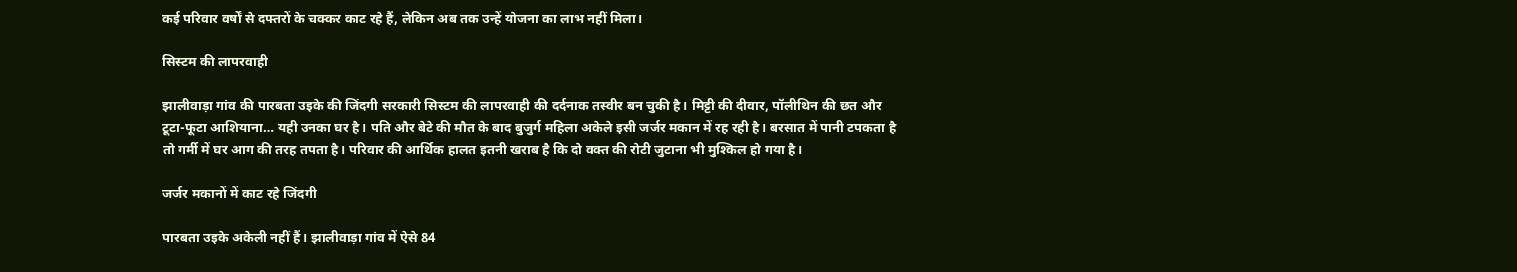कई परिवार वर्षों से दफ्तरों के चक्कर काट रहे हैं, लेकिन अब तक उन्हें योजना का लाभ नहीं मिला।

सिस्टम की लापरवाही

झालीवाड़ा गांव की पारबता उइके की जिंदगी सरकारी सिस्टम की लापरवाही की दर्दनाक तस्वीर बन चुकी है। मिट्टी की दीवार, पॉलीथिन की छत और टूटा-फूटा आशियाना… यही उनका घर है। पति और बेटे की मौत के बाद बुजुर्ग महिला अकेले इसी जर्जर मकान में रह रही है। बरसात में पानी टपकता है तो गर्मी में घर आग की तरह तपता है। परिवार की आर्थिक हालत इतनी खराब है कि दो वक्त की रोटी जुटाना भी मुश्किल हो गया है।

जर्जर मकानों में काट रहे जिंदगी

पारबता उइके अकेली नहीं हैं। झालीवाड़ा गांव में ऐसे 84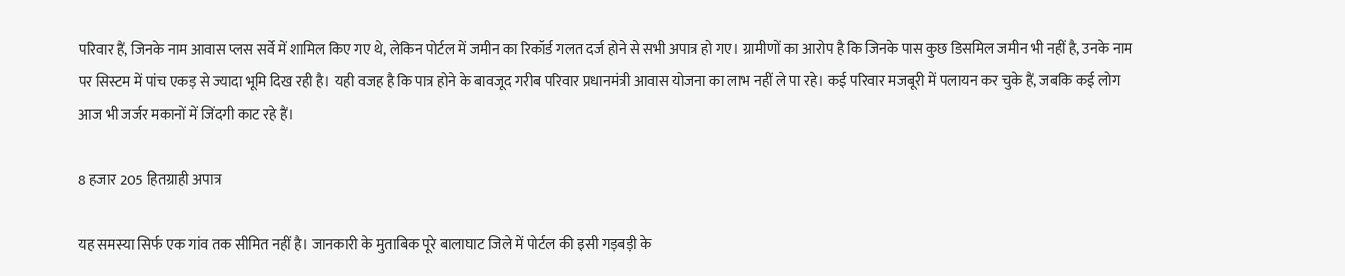परिवार हैं, जिनके नाम आवास प्लस सर्वे में शामिल किए गए थे, लेकिन पोर्टल में जमीन का रिकॉर्ड गलत दर्ज होने से सभी अपात्र हो गए। ग्रामीणों का आरोप है कि जिनके पास कुछ डिसमिल जमीन भी नहीं है, उनके नाम पर सिस्टम में पांच एकड़ से ज्यादा भूमि दिख रही है। यही वजह है कि पात्र होने के बावजूद गरीब परिवार प्रधानमंत्री आवास योजना का लाभ नहीं ले पा रहे। कई परिवार मजबूरी में पलायन कर चुके हैं, जबकि कई लोग आज भी जर्जर मकानों में जिंदगी काट रहे हैं।

8 हजार 205 हितग्राही अपात्र

यह समस्या सिर्फ एक गांव तक सीमित नहीं है। जानकारी के मुताबिक पूरे बालाघाट जिले में पोर्टल की इसी गड़बड़ी के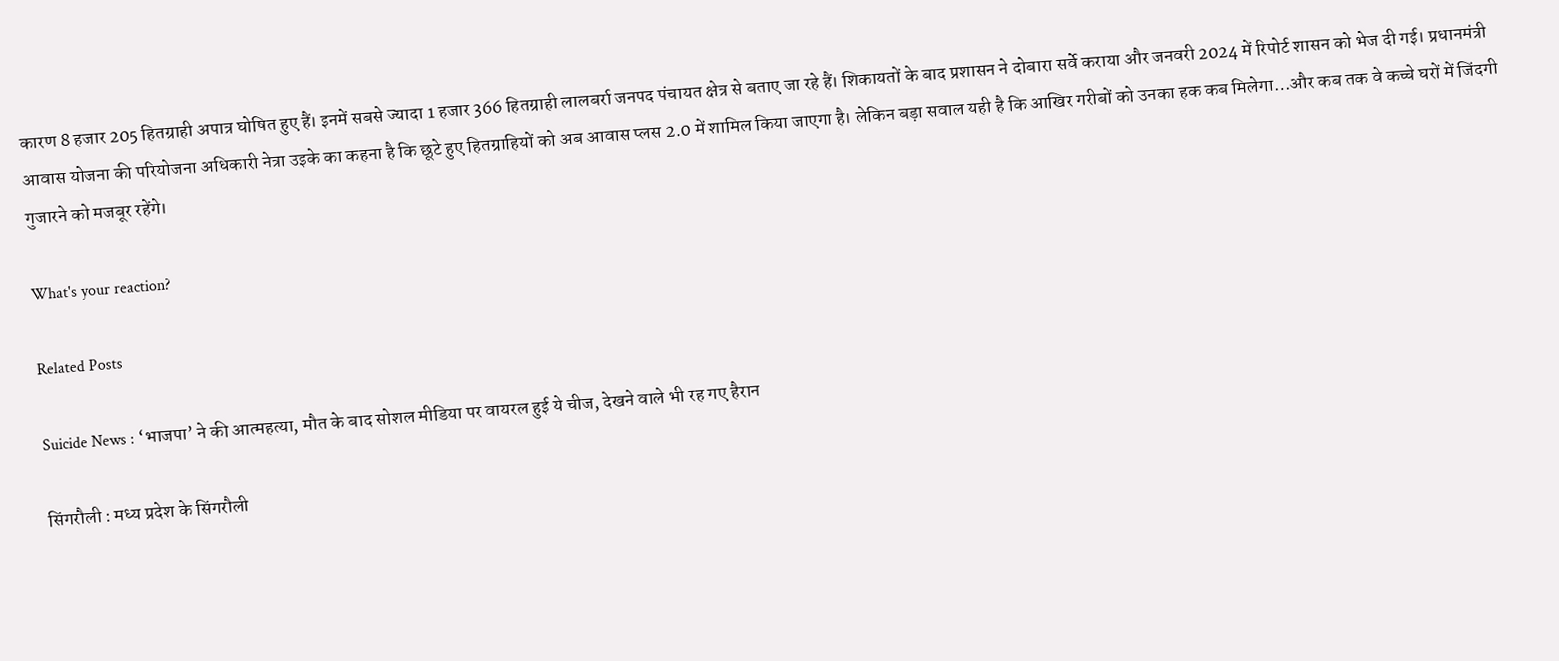कारण 8 हजार 205 हितग्राही अपात्र घोषित हुए हैं। इनमें सबसे ज्यादा 1 हजार 366 हितग्राही लालबर्रा जनपद पंचायत क्षेत्र से बताए जा रहे हैं। शिकायतों के बाद प्रशासन ने दोबारा सर्वे कराया और जनवरी 2024 में रिपोर्ट शासन को भेज दी गई। प्रधानमंत्री आवास योजना की परियोजना अधिकारी नेत्रा उइके का कहना है कि छूटे हुए हितग्राहियों को अब आवास प्लस 2.0 में शामिल किया जाएगा है। लेकिन बड़ा सवाल यही है कि आखिर गरीबों को उनका हक कब मिलेगा…और कब तक वे कच्चे घरों में जिंदगी गुजारने को मजबूर रहेंगे।

What's your reaction?

Related Posts

Suicide News : ‘भाजपा’ ने की आत्महत्या, मौत के बाद सोशल मीडिया पर वायरल हुई ये चीज, देखने वाले भी रह गए हैरान

सिंगरौली : मध्य प्रदेश के सिंगरौली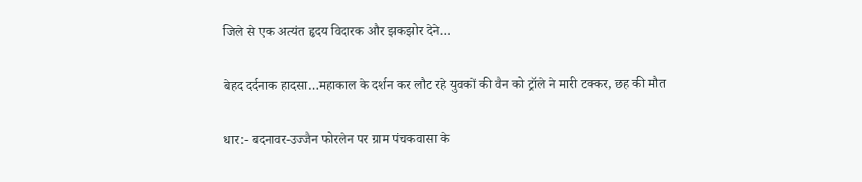जिले से एक अत्यंत हृदय विदारक और झकझोर देने…

बेहद दर्दनाक हादसा…महाकाल के दर्शन कर लौट रहे युवकों की वैन को ट्रॉले ने मारी टक्कर, छह की मौत

धार:- बदनावर-उज्जैन फोरलेन पर ग्राम पंचकवासा के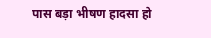पास बड़ा भीषण हादसा हो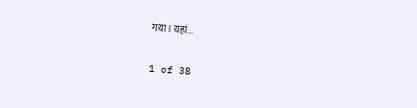गया। यहां…

1 of 38